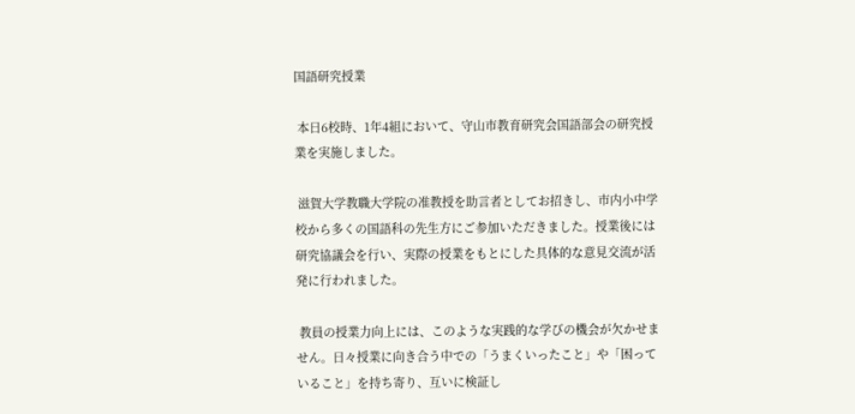国語研究授業

 本日6校時、1年4組において、守山市教育研究会国語部会の研究授業を実施しました。

 滋賀大学教職大学院の准教授を助言者としてお招きし、市内小中学校から多くの国語科の先生方にご参加いただきました。授業後には研究協議会を行い、実際の授業をもとにした具体的な意見交流が活発に行われました。

 教員の授業力向上には、このような実践的な学びの機会が欠かせません。日々授業に向き合う中での「うまくいったこと」や「困っていること」を持ち寄り、互いに検証し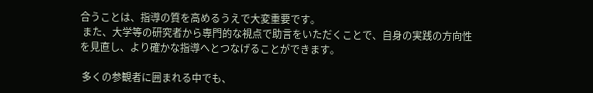合うことは、指導の質を高めるうえで大変重要です。
 また、大学等の研究者から専門的な視点で助言をいただくことで、自身の実践の方向性を見直し、より確かな指導へとつなげることができます。

 多くの参観者に囲まれる中でも、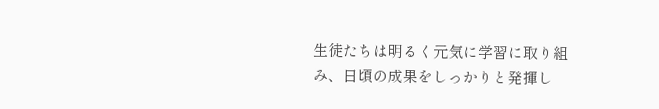生徒たちは明るく元気に学習に取り組み、日頃の成果をしっかりと発揮し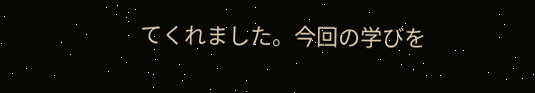てくれました。今回の学びを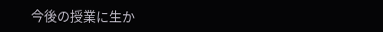今後の授業に生か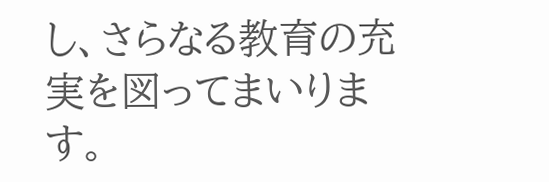し、さらなる教育の充実を図ってまいります。